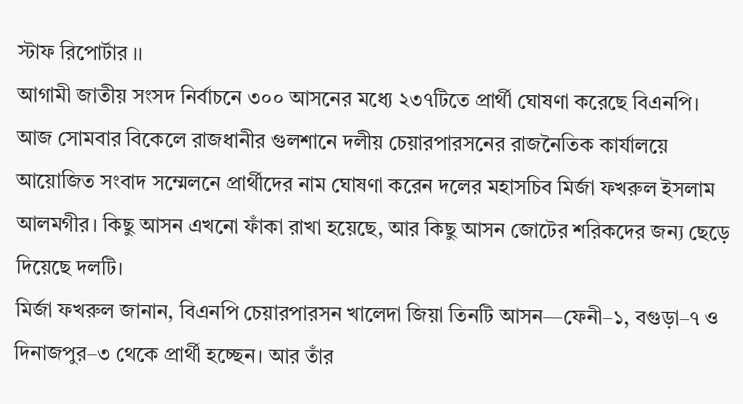স্টাফ রিপোর্টার ।।
আগামী জাতীয় সংসদ নির্বাচনে ৩০০ আসনের মধ্যে ২৩৭টিতে প্রার্থী ঘোষণা করেছে বিএনপি। আজ সোমবার বিকেলে রাজধানীর গুলশানে দলীয় চেয়ারপারসনের রাজনৈতিক কার্যালয়ে আয়োজিত সংবাদ সম্মেলনে প্রার্থীদের নাম ঘোষণা করেন দলের মহাসচিব মির্জা ফখরুল ইসলাম আলমগীর। কিছু আসন এখনো ফাঁকা রাখা হয়েছে, আর কিছু আসন জোটের শরিকদের জন্য ছেড়ে দিয়েছে দলটি।
মির্জা ফখরুল জানান, বিএনপি চেয়ারপারসন খালেদা জিয়া তিনটি আসন—ফেনী–১, বগুড়া–৭ ও দিনাজপুর–৩ থেকে প্রার্থী হচ্ছেন। আর তাঁর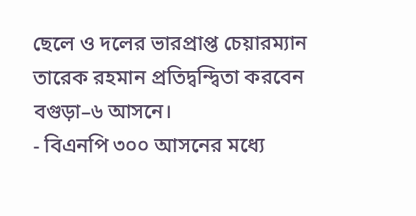ছেলে ও দলের ভারপ্রাপ্ত চেয়ারম্যান তারেক রহমান প্রতিদ্বন্দ্বিতা করবেন বগুড়া–৬ আসনে।
- বিএনপি ৩০০ আসনের মধ্যে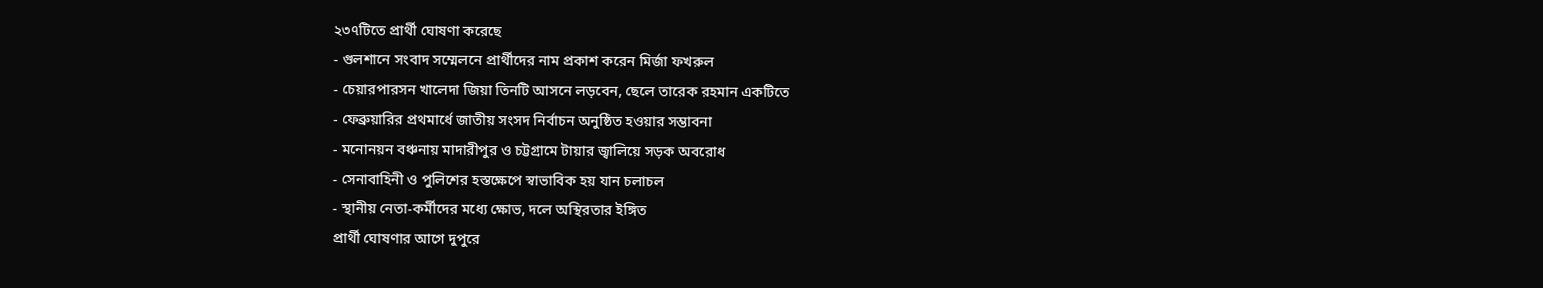২৩৭টিতে প্রার্থী ঘোষণা করেছে
- গুলশানে সংবাদ সম্মেলনে প্রার্থীদের নাম প্রকাশ করেন মির্জা ফখরুল
- চেয়ারপারসন খালেদা জিয়া তিনটি আসনে লড়বেন, ছেলে তারেক রহমান একটিতে
- ফেব্রুয়ারির প্রথমার্ধে জাতীয় সংসদ নির্বাচন অনুষ্ঠিত হওয়ার সম্ভাবনা
- মনোনয়ন বঞ্চনায় মাদারীপুর ও চট্টগ্রামে টায়ার জ্বালিয়ে সড়ক অবরোধ
- সেনাবাহিনী ও পুলিশের হস্তক্ষেপে স্বাভাবিক হয় যান চলাচল
- স্থানীয় নেতা-কর্মীদের মধ্যে ক্ষোভ, দলে অস্থিরতার ইঙ্গিত
প্রার্থী ঘোষণার আগে দুপুরে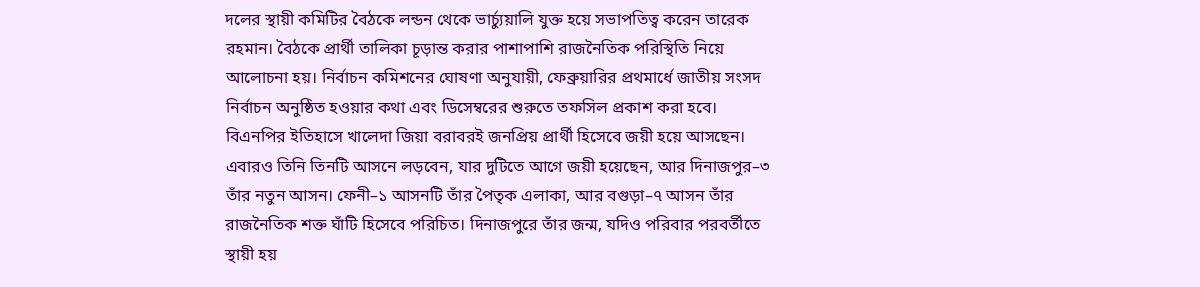দলের স্থায়ী কমিটির বৈঠকে লন্ডন থেকে ভার্চ্যুয়ালি যুক্ত হয়ে সভাপতিত্ব করেন তারেক রহমান। বৈঠকে প্রার্থী তালিকা চূড়ান্ত করার পাশাপাশি রাজনৈতিক পরিস্থিতি নিয়ে আলোচনা হয়। নির্বাচন কমিশনের ঘোষণা অনুযায়ী, ফেব্রুয়ারির প্রথমার্ধে জাতীয় সংসদ নির্বাচন অনুষ্ঠিত হওয়ার কথা এবং ডিসেম্বরের শুরুতে তফসিল প্রকাশ করা হবে।
বিএনপির ইতিহাসে খালেদা জিয়া বরাবরই জনপ্রিয় প্রার্থী হিসেবে জয়ী হয়ে আসছেন। এবারও তিনি তিনটি আসনে লড়বেন, যার দুটিতে আগে জয়ী হয়েছেন, আর দিনাজপুর–৩ তাঁর নতুন আসন। ফেনী–১ আসনটি তাঁর পৈতৃক এলাকা, আর বগুড়া–৭ আসন তাঁর রাজনৈতিক শক্ত ঘাঁটি হিসেবে পরিচিত। দিনাজপুরে তাঁর জন্ম, যদিও পরিবার পরবর্তীতে স্থায়ী হয়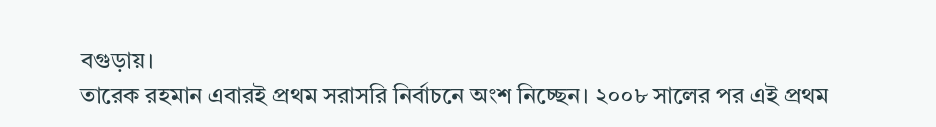বগুড়ায়।
তারেক রহমান এবারই প্রথম সরাসরি নির্বাচনে অংশ নিচ্ছেন। ২০০৮ সালের পর এই প্রথম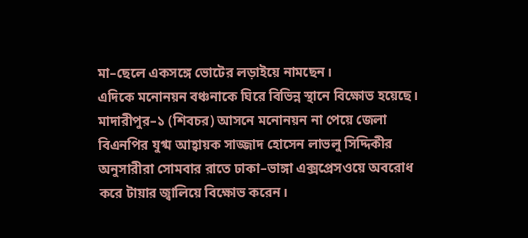মা–ছেলে একসঙ্গে ভোটের লড়াইয়ে নামছেন।
এদিকে মনোনয়ন বঞ্চনাকে ঘিরে বিভিন্ন স্থানে বিক্ষোভ হয়েছে। মাদারীপুর–১ (শিবচর) আসনে মনোনয়ন না পেয়ে জেলা বিএনপির যুগ্ম আহ্বায়ক সাজ্জাদ হোসেন লাভলু সিদ্দিকীর অনুসারীরা সোমবার রাতে ঢাকা–ভাঙ্গা এক্সপ্রেসওয়ে অবরোধ করে টায়ার জ্বালিয়ে বিক্ষোভ করেন।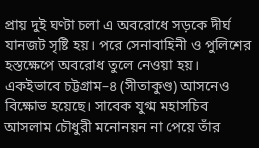প্রায় দুই ঘণ্টা চলা এ অবরোধে সড়কে দীর্ঘ যানজট সৃষ্টি হয়। পরে সেনাবাহিনী ও পুলিশের হস্তক্ষেপে অবরোধ তুলে নেওয়া হয়।
একইভাবে চট্টগ্রাম–৪ (সীতাকুণ্ড) আসনেও বিক্ষোভ হয়েছে। সাবেক যুগ্ম মহাসচিব আসলাম চৌধুরী মনোনয়ন না পেয়ে তাঁর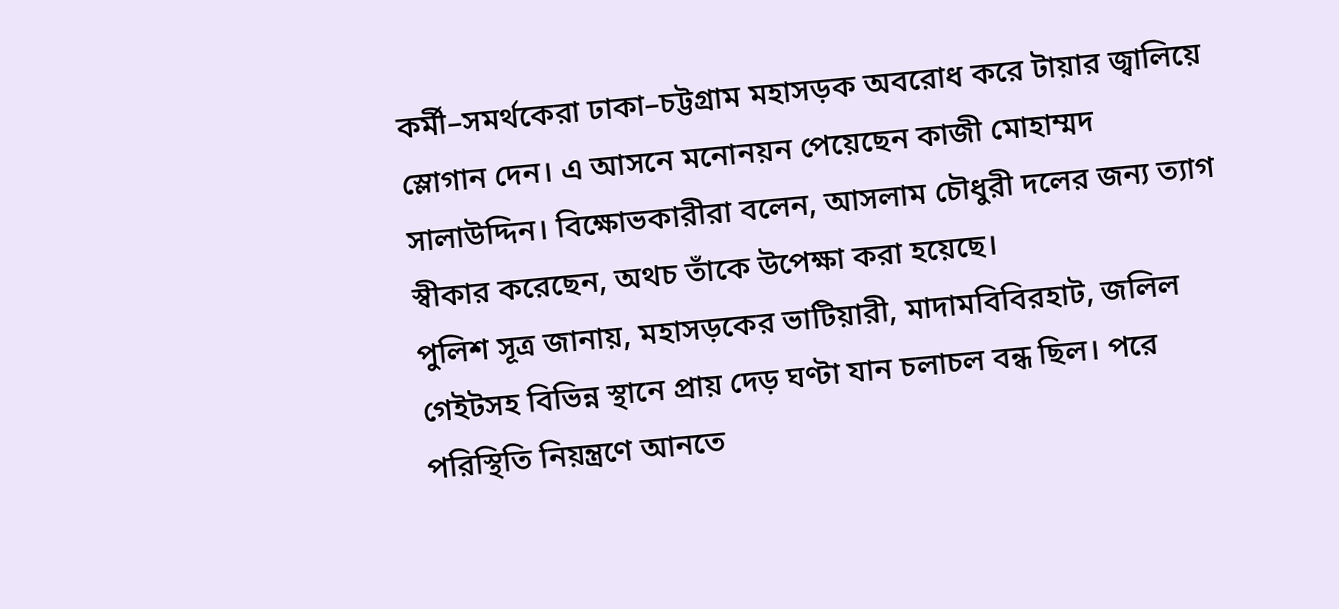কর্মী–সমর্থকেরা ঢাকা–চট্টগ্রাম মহাসড়ক অবরোধ করে টায়ার জ্বালিয়ে স্লোগান দেন। এ আসনে মনোনয়ন পেয়েছেন কাজী মোহাম্মদ সালাউদ্দিন। বিক্ষোভকারীরা বলেন, আসলাম চৌধুরী দলের জন্য ত্যাগ স্বীকার করেছেন, অথচ তাঁকে উপেক্ষা করা হয়েছে।
পুলিশ সূত্র জানায়, মহাসড়কের ভাটিয়ারী, মাদামবিবিরহাট, জলিল গেইটসহ বিভিন্ন স্থানে প্রায় দেড় ঘণ্টা যান চলাচল বন্ধ ছিল। পরে পরিস্থিতি নিয়ন্ত্রণে আনতে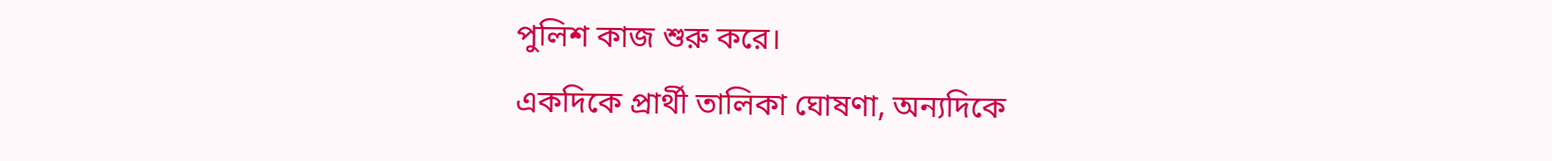পুলিশ কাজ শুরু করে।
একদিকে প্রার্থী তালিকা ঘোষণা, অন্যদিকে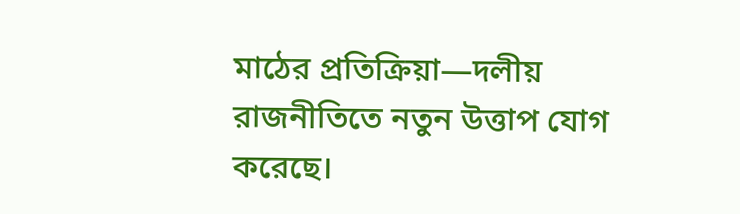মাঠের প্রতিক্রিয়া—দলীয় রাজনীতিতে নতুন উত্তাপ যোগ করেছে।